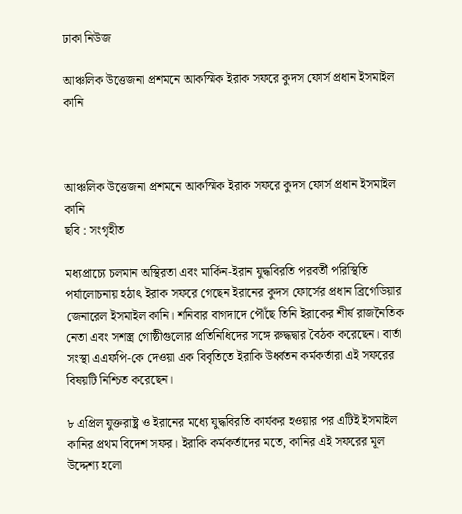ঢাকা নিউজ

আঞ্চলিক উত্তেজনা প্রশমনে আকস্মিক ইরাক সফরে কুদস ফোর্স প্রধান ইসমাইল কানি



আঞ্চলিক উত্তেজনা প্রশমনে আকস্মিক ইরাক সফরে কুদস ফোর্স প্রধান ইসমাইল কানি
ছবি : সংগৃহীত

মধ্যপ্রাচ্যে চলমান অস্থিরতা এবং মার্কিন-ইরান যুদ্ধবিরতি পরবর্তী পরিস্থিতি পর্যালোচনায় হঠাৎ ইরাক সফরে গেছেন ইরানের কুদস ফোর্সের প্রধান ব্রিগেডিয়ার জেনারেল ইসমাইল কানি। শনিবার বাগদাদে পৌঁছে তিনি ইরাকের শীর্ষ রাজনৈতিক নেতা এবং সশস্ত্র গোষ্ঠীগুলোর প্রতিনিধিদের সঙ্গে রুদ্ধদ্বার বৈঠক করেছেন। বার্তা সংস্থা এএফপি-কে দেওয়া এক বিবৃতিতে ইরাকি উর্ধ্বতন কর্মকর্তারা এই সফরের বিষয়টি নিশ্চিত করেছেন।

৮ এপ্রিল যুক্তরাষ্ট্র ও ইরানের মধ্যে যুদ্ধবিরতি কার্যকর হওয়ার পর এটিই ইসমাইল কানির প্রথম বিদেশ সফর। ইরাকি কর্মকর্তাদের মতে, কানির এই সফরের মূল উদ্দেশ্য হলো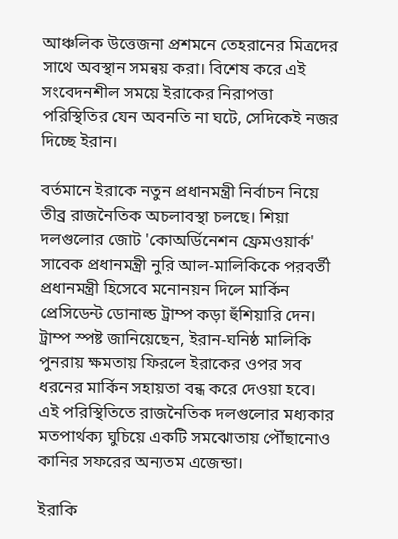আঞ্চলিক উত্তেজনা প্রশমনে তেহরানের মিত্রদের সাথে অবস্থান সমন্বয় করা। বিশেষ করে এই সংবেদনশীল সময়ে ইরাকের নিরাপত্তা পরিস্থিতির যেন অবনতি না ঘটে, সেদিকেই নজর দিচ্ছে ইরান।

বর্তমানে ইরাকে নতুন প্রধানমন্ত্রী নির্বাচন নিয়ে তীব্র রাজনৈতিক অচলাবস্থা চলছে। শিয়া দলগুলোর জোট 'কোঅর্ডিনেশন ফ্রেমওয়ার্ক' সাবেক প্রধানমন্ত্রী নুরি আল-মালিকিকে পরবর্তী প্রধানমন্ত্রী হিসেবে মনোনয়ন দিলে মার্কিন প্রেসিডেন্ট ডোনাল্ড ট্রাম্প কড়া হুঁশিয়ারি দেন। ট্রাম্প স্পষ্ট জানিয়েছেন, ইরান-ঘনিষ্ঠ মালিকি পুনরায় ক্ষমতায় ফিরলে ইরাকের ওপর সব ধরনের মার্কিন সহায়তা বন্ধ করে দেওয়া হবে। এই পরিস্থিতিতে রাজনৈতিক দলগুলোর মধ্যকার মতপার্থক্য ঘুচিয়ে একটি সমঝোতায় পৌঁছানোও কানির সফরের অন্যতম এজেন্ডা।

ইরাকি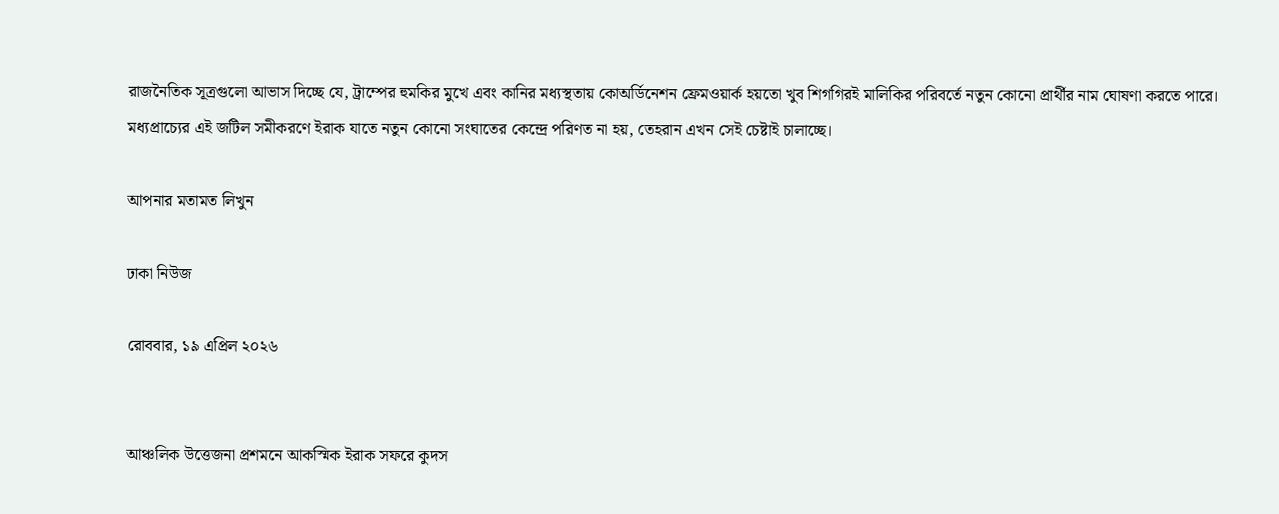রাজনৈতিক সূত্রগুলো আভাস দিচ্ছে যে, ট্রাম্পের হুমকির মুখে এবং কানির মধ্যস্থতায় কোঅর্ডিনেশন ফ্রেমওয়ার্ক হয়তো খুব শিগগিরই মালিকির পরিবর্তে নতুন কোনো প্রার্থীর নাম ঘোষণা করতে পারে। মধ্যপ্রাচ্যের এই জটিল সমীকরণে ইরাক যাতে নতুন কোনো সংঘাতের কেন্দ্রে পরিণত না হয়, তেহরান এখন সেই চেষ্টাই চালাচ্ছে।

আপনার মতামত লিখুন

ঢাকা নিউজ

রোববার, ১৯ এপ্রিল ২০২৬


আঞ্চলিক উত্তেজনা প্রশমনে আকস্মিক ইরাক সফরে কুদস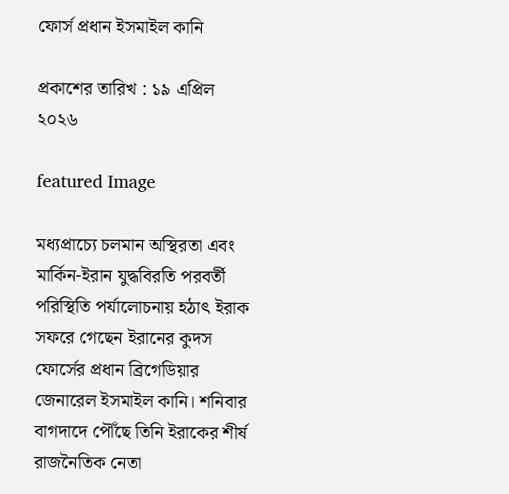ফোর্স প্রধান ইসমাইল কানি

প্রকাশের তারিখ : ১৯ এপ্রিল ২০২৬

featured Image

মধ্যপ্রাচ্যে চলমান অস্থিরতা এবং মার্কিন-ইরান যুদ্ধবিরতি পরবর্তী পরিস্থিতি পর্যালোচনায় হঠাৎ ইরাক সফরে গেছেন ইরানের কুদস ফোর্সের প্রধান ব্রিগেডিয়ার জেনারেল ইসমাইল কানি। শনিবার বাগদাদে পৌঁছে তিনি ইরাকের শীর্ষ রাজনৈতিক নেতা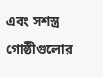এবং সশস্ত্র গোষ্ঠীগুলোর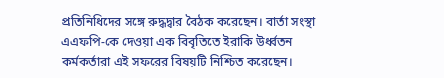প্রতিনিধিদের সঙ্গে রুদ্ধদ্বার বৈঠক করেছেন। বার্তা সংস্থা এএফপি-কে দেওয়া এক বিবৃতিতে ইরাকি উর্ধ্বতন কর্মকর্তারা এই সফরের বিষয়টি নিশ্চিত করেছেন।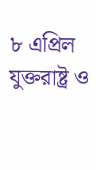৮ এপ্রিল যুক্তরাষ্ট্র ও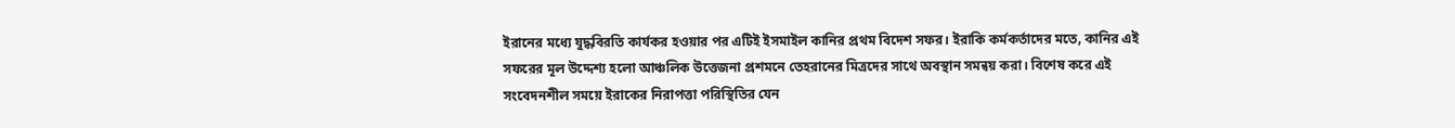ইরানের মধ্যে যুদ্ধবিরতি কার্যকর হওয়ার পর এটিই ইসমাইল কানির প্রথম বিদেশ সফর। ইরাকি কর্মকর্তাদের মতে, কানির এই সফরের মূল উদ্দেশ্য হলো আঞ্চলিক উত্তেজনা প্রশমনে তেহরানের মিত্রদের সাথে অবস্থান সমন্বয় করা। বিশেষ করে এই সংবেদনশীল সময়ে ইরাকের নিরাপত্তা পরিস্থিতির যেন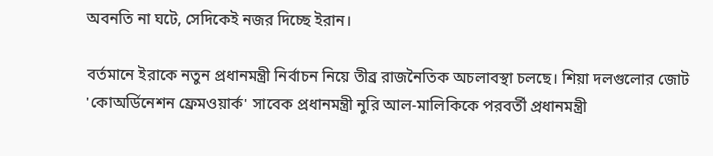অবনতি না ঘটে, সেদিকেই নজর দিচ্ছে ইরান।

বর্তমানে ইরাকে নতুন প্রধানমন্ত্রী নির্বাচন নিয়ে তীব্র রাজনৈতিক অচলাবস্থা চলছে। শিয়া দলগুলোর জোট 'কোঅর্ডিনেশন ফ্রেমওয়ার্ক' সাবেক প্রধানমন্ত্রী নুরি আল-মালিকিকে পরবর্তী প্রধানমন্ত্রী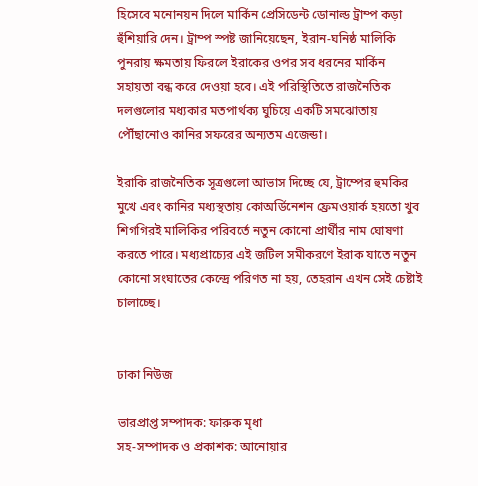হিসেবে মনোনয়ন দিলে মার্কিন প্রেসিডেন্ট ডোনাল্ড ট্রাম্প কড়া হুঁশিয়ারি দেন। ট্রাম্প স্পষ্ট জানিয়েছেন, ইরান-ঘনিষ্ঠ মালিকি পুনরায় ক্ষমতায় ফিরলে ইরাকের ওপর সব ধরনের মার্কিন সহায়তা বন্ধ করে দেওয়া হবে। এই পরিস্থিতিতে রাজনৈতিক দলগুলোর মধ্যকার মতপার্থক্য ঘুচিয়ে একটি সমঝোতায় পৌঁছানোও কানির সফরের অন্যতম এজেন্ডা।

ইরাকি রাজনৈতিক সূত্রগুলো আভাস দিচ্ছে যে, ট্রাম্পের হুমকির মুখে এবং কানির মধ্যস্থতায় কোঅর্ডিনেশন ফ্রেমওয়ার্ক হয়তো খুব শিগগিরই মালিকির পরিবর্তে নতুন কোনো প্রার্থীর নাম ঘোষণা করতে পারে। মধ্যপ্রাচ্যের এই জটিল সমীকরণে ইরাক যাতে নতুন কোনো সংঘাতের কেন্দ্রে পরিণত না হয়, তেহরান এখন সেই চেষ্টাই চালাচ্ছে।


ঢাকা নিউজ

ভারপ্রাপ্ত সম্পাদক: ফারুক মৃধা
সহ-সম্পাদক ও প্রকাশক: আনোয়ার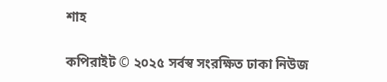শাহ

কপিরাইট © ২০২৫ সর্বস্ব সংরক্ষিত ঢাকা নিউজ